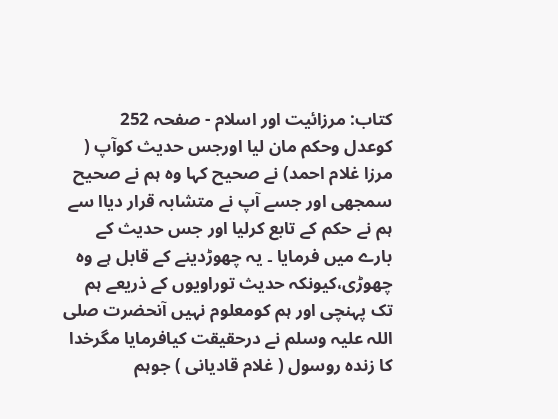کتاب: مرزائیت اور اسلام - صفحہ 252
کوعدل وحکم مان لیا اورجس حدیث کوآپ ( مرزا غلام احمد) نے صحیح کہا وہ ہم نے صحیح سمجھی اور جسے آپ نے متشابہ قرار دیاا سے ہم نے حکم کے تابع کرلیا اور جس حدیث کے بارے میں فرمایا ۔ یہ چھوڑدینے کے قابل ہے وہ چھوڑی،کیونکہ حدیث توراویوں کے ذریعے ہم تک پہنچی اور ہم کومعلوم نہیں آنحضرت صلی اللہ علیہ وسلم نے درحقیقت کیافرمایا مگرخدا کا زندہ روسول ( غلام قادیانی ) جوہم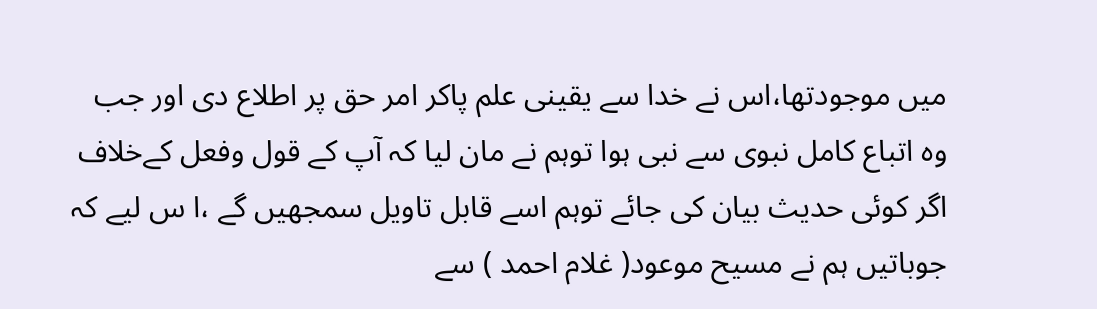میں موجودتھا،اس نے خدا سے یقینی علم پاکر امر حق پر اطلاع دی اور جب وہ اتباع کامل نبوی سے نبی ہوا توہم نے مان لیا کہ آپ کے قول وفعل کےخلاف اگر کوئی حدیث بیان کی جائے توہم اسے قابل تاویل سمجھیں گے ،ا س لیے کہ جوباتیں ہم نے مسیح موعود( غلام احمد ) سے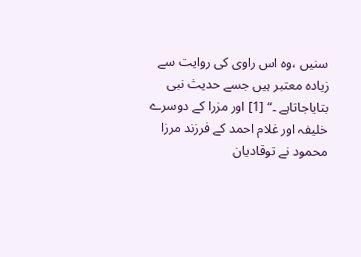سنیں ،وہ اس راوی کی روایت سے زیادہ معتبر ہیں جسے حدیث نبی بتایاجاتاہے ۔“ [1] اور مزرا کے دوسرے خلیفہ اور غلام احمد کے فرزند مرزا محمود نے توقادیان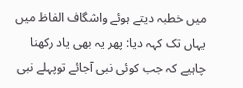میں خطبہ دیتے ہوئے واشگاف الفاظ میں یہاں تک کہہ دیا: پھر یہ بھی یاد رکھنا چاہیے کہ جب کوئی نبی آجائے توپہلے نبی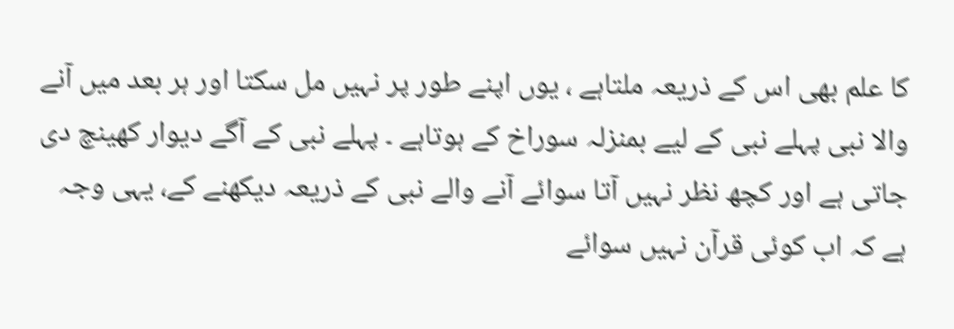کا علم بھی اس کے ذریعہ ملتاہے ، یوں اپنے طور پر نہیں مل سکتا اور ہر بعد میں آنے والا نبی پہلے نبی کے لیے بمنزلہ سوراخ کے ہوتاہے ۔ پہلے نبی کے آگے دیوار کھینچ دی جاتی ہے اور کچھ نظر نہیں آتا سوائے آنے والے نبی کے ذریعہ دیکھنے کے، یہی وجہ ہے کہ اب کوئی قرآن نہیں سوائے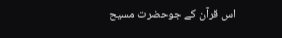اس قرآن کے جوحضرت مسیح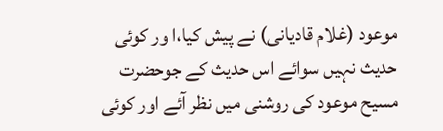موعود (غلام قادیانی) نے پیش کیا،ا ور کوئی حدیث نہیں سوائے اس حدیث کے جوحضرت مسیح موعود کی روشنی میں نظر آئے اور کوئی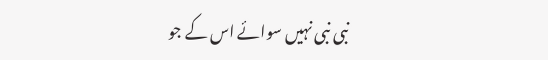نبی نبی نہیں سوائے اس کے جو